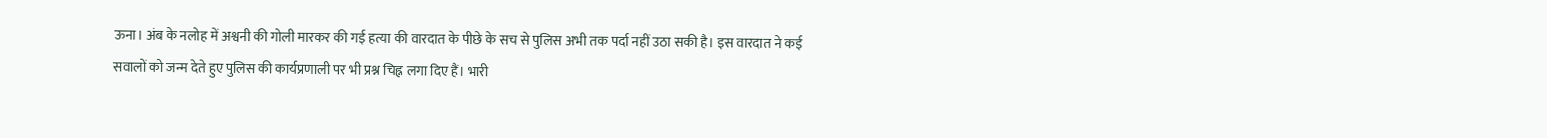ऊना। अंब के नलोह में अश्वनी की गोली मारकर की गई हत्या की वारदात के पीछे के सच से पुलिस अभी तक पर्दा नहीं उठा सकी है। इस वारदात ने कई सवालों को जन्म देते हुए पुलिस की कार्यप्रणाली पर भी प्रश्न चिह्न लगा दिए हैं। भारी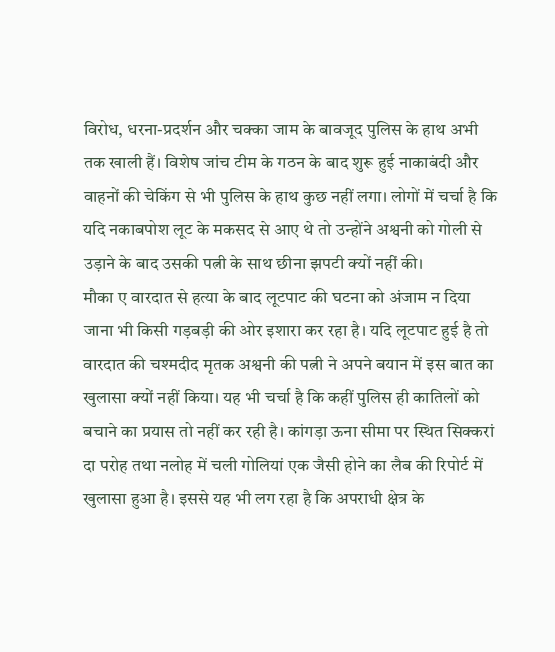विरोध, धरना-प्रदर्शन और चक्का जाम के बावजूद पुलिस के हाथ अभी तक खाली हैं। विशेष जांच टीम के गठन के बाद शुरू हुई नाकाबंदी और वाहनों की चेकिंग से भी पुलिस के हाथ कुछ नहीं लगा। लोगों में चर्चा है कि यदि नकाबपोश लूट के मकसद से आए थे तो उन्होंने अश्वनी को गोली से उड़ाने के बाद उसकी पत्नी के साथ छीना झपटी क्यों नहीं की।
मौका ए वारदात से हत्या के बाद लूटपाट की घटना को अंजाम न दिया जाना भी किसी गड़बड़ी की ओर इशारा कर रहा है। यदि लूटपाट हुई है तो वारदात की चश्मदीद मृतक अश्वनी की पत्नी ने अपने बयान में इस बात का खुलासा क्यों नहीं किया। यह भी चर्चा है कि कहीं पुलिस ही कातिलों को बचाने का प्रयास तो नहीं कर रही है। कांगड़ा ऊना सीमा पर स्थित सिक्करां दा परोह तथा नलोह में चली गोलियां एक जैसी होने का लैब की रिपोर्ट में खुलासा हुआ है। इससे यह भी लग रहा है कि अपराधी क्षेत्र के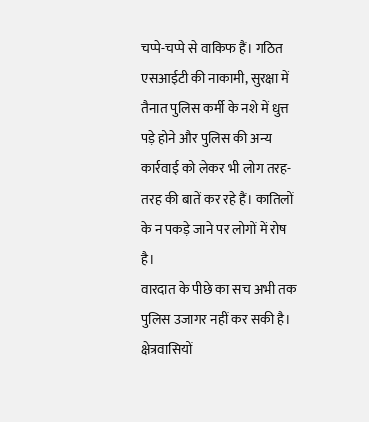चप्पे-चप्पे से वाकिफ हैं। गठित एसआईटी की नाकामी, सुरक्षा में तैनात पुलिस कर्मी के नशे में धुत्त पड़े होने और पुलिस की अन्य कार्रवाई को लेकर भी लोग तरह-तरह की बातें कर रहे हैं। कातिलों के न पकड़े जाने पर लोगों में रोष है।
वारदात के पीछे का सच अभी तक पुलिस उजागर नहीं कर सकी है। क्षेत्रवासियों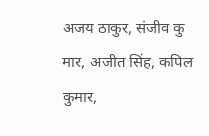अजय ठाकुर, संजीव कु मार, अजीत सिंह, कपिल कुमार,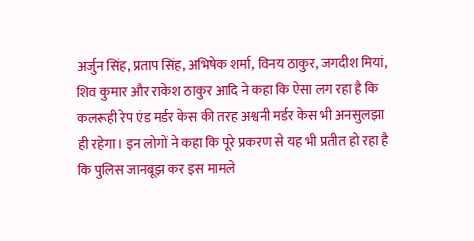अर्जुन सिंह, प्रताप सिंह, अभिषेक शर्मा, विनय ठाकुर, जगदीश मियां, शिव कुमार और राकेश ठाकुर आदि ने कहा कि ऐसा लग रहा है कि कलरूही रेप एंड मर्डर केस की तरह अश्वनी मर्डर केस भी अनसुलझा ही रहेगा। इन लोगों ने कहा कि पूरे प्रकरण से यह भी प्रतीत हो रहा है कि पुलिस जानबूझ कर इस मामले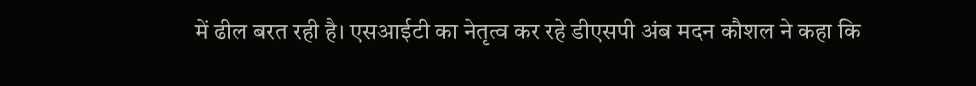में ढील बरत रही है। एसआईटी का नेतृत्व कर रहे डीएसपी अंब मदन कौशल ने कहा कि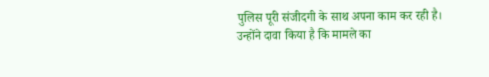पुलिस पूरी संजीदगी के साथ अपना काम कर रही है। उन्होंने दावा किया है कि मामले का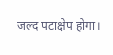जल्द पटाक्षेप होगा।